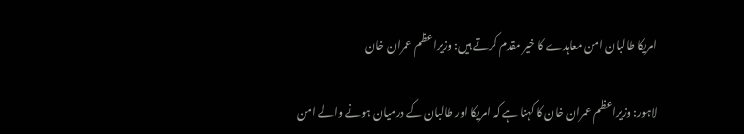امریکا طالبان امن معاہدے کا خیر مقدم کرتے ہیں: وزیراعظم عمران خان

لاہور: وزیراعظم عمران خان کا کہنا ہے کہ امریکا اور طالبان کے درمیان ہونے والے امن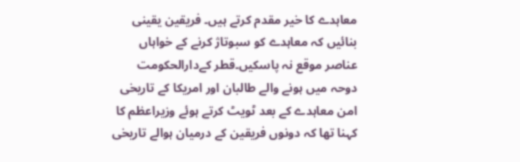معاہدے کا خیر مقدم کرتے ہیں۔ فریقین یقینی بنائیں کہ معاہدے کو سبوتاژ کرنے کے خواہاں عناصر موقع نہ پاسکیں۔قطر کےدارالحکومت دوحہ میں ہونے والے طالبان اور امریکا کے تاریخی امن معاہدے کے بعد ٹویٹ کرتے ہوئے وزیراعظم کا کہنا تھا کہ دونوں فریقین کے درمیان ہوالے تاریخی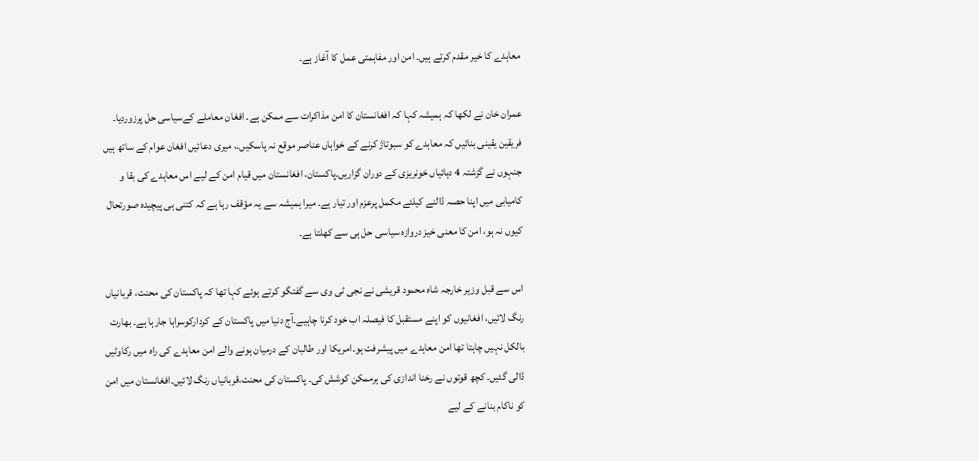معاہدے کا خیر مقدم کرتے ہیں۔ امن اور مفاہمتی عمل کا آغاز ہے۔

عمران خان نے لکھا کہ ہمیشہ کہا کہ افغانستان کا امن مذاکرات سے ممکن ہے۔ افغان معاملے کےسیاسی حل پرزوردیا۔ فریقین یقینی بنائیں کہ معاہدے کو سبوتاژ کرنے کے خواہاں عناصر موقع نہ پاسکیں۔، میری دعائیں افغان عوام کے ساتھ ہیں جنہوں نے گزشتہ 4 دہائیاں خونریزی کے دوران گزاریں۔پاکستان، افغانستان میں قیام امن کے لیے اس معاہدے کی بقا و کامیابی میں اپنا حصہ ڈالنے کیلئے مکمل پرعزم اور تیار ہے۔ میرا ہمیشہ سے یہ مؤقف رہا ہے کہ کتنی ہی پیچیدہ صورتحال کیوں نہ ہو، امن کا معنی خیز دروازہ سیاسی حل ہی سے کھلتا ہے۔

اس سے قبل وزیر خارجہ شاہ محمود قریشی نے نجی ٹی وی سے گفتگو کرتے ہوئے کہا تھا کہ پاکستان کی محنت، قربانیاں رنگ لائیں، افغانیوں کو اپنے مستقبل کا فیصلہ اب خود کرنا چاہیے۔آج دنیا میں پاکستان کے کردارکوسراہا جارہا ہے۔ بھارت بالکل نہیں چاہتا تھا امن معاہدے میں پیشرفت ہو۔امریکا اور طالبان کے درمیان ہونے والے امن معاہدے کی راہ میں رکاوٹیں ڈالی گئیں۔ کچھ قوتوں نے رخنا اندازی کی ہرممکن کوشش کی۔ پاکستان کی محنت،قربانیاں رنگ لائیں۔افغانستان میں امن کو ناکام بنانے کے لیے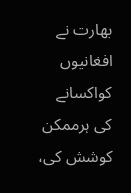بھارت نے افغانیوں کواکسانے کی ہرممکن کوشش کی،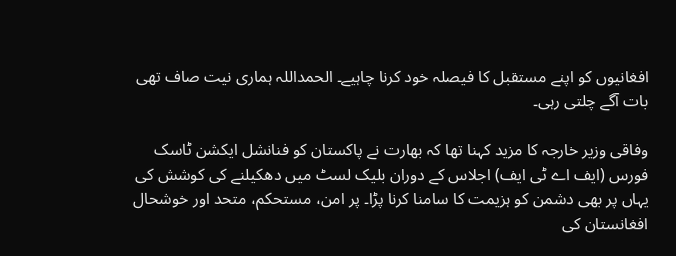افغانیوں کو اپنے مستقبل کا فیصلہ خود کرنا چاہیے۔ الحمداللہ ہماری نیت صاف تھی بات آگے چلتی رہی۔

وفاقی وزیر خارجہ کا مزید کہنا تھا کہ بھارت نے پاکستان کو فنانشل ایکشن ٹاسک فورس (ایف اے ٹی ایف) اجلاس کے دوران بلیک لسٹ میں دھکیلنے کی کوشش کی یہاں پر بھی دشمن کو ہزیمت کا سامنا کرنا پڑا۔ پر امن، مستحکم، متحد اور خوشحال افغانستان کی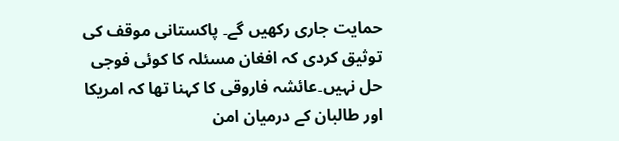حمایت جاری رکھیں گے۔ پاکستانی موقف کی توثیق کردی کہ افغان مسئلہ کا کوئی فوجی حل نہیں۔عائشہ فاروقی کا کہنا تھا کہ امریکا اور طالبان کے درمیان امن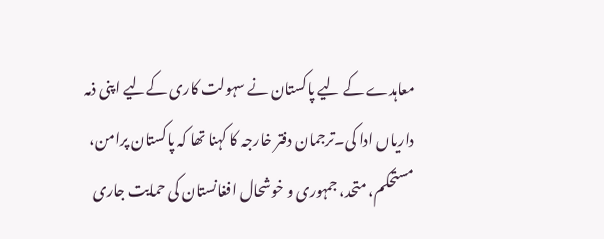معاہدے کے لیے پاکستان نے سہولت کاری کےلیے اپنی ذمہ داریاں ادا کی۔ترجمان دفتر خارجہ کا کہنا تھا کہ پاکستان پرامن، مستحکم، متحد، جمہوری و خوشحال افغانستان کی حمایت جاری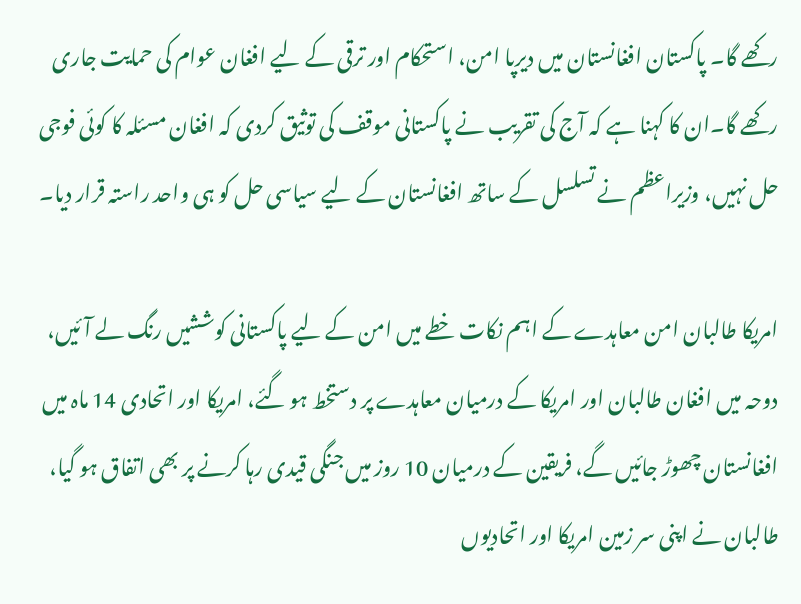رکھے گا۔ پاکستان افغانستان میں دیرپا امن، استحکام اور ترقی کے لیے افغان عوام کی حمایت جاری رکھے گا۔ان کا کہنا ہے کہ آج کی تقریب نے پاکستانی موقف کی توثیق کردی کہ افغان مسئلہ کا کوئی فوجی حل نہیں، وزیراعظم نے تسلسل کے ساتھ افغانستان کے لیے سیاسی حل کو ہی واحد راستہ قرار دیا۔

امریکا طالبان امن معاہدے کے اہم نکات خطے میں امن کے لیے پاکستانی کوششیں رنگ لے آئیں، دوحہ میں افغان طالبان اور امریکا کے درمیان معاہدے پر دستخط ہو گئے، امریکا اور اتحادی 14 ماہ میں افغانستان چھوڑ جائیں گے، فریقین کے درمیان 10 روز میں جنگی قیدی رہا کرنے پر بھی اتفاق ہو گیا، طالبان نے اپنی سر زمین امریکا اور اتحادیوں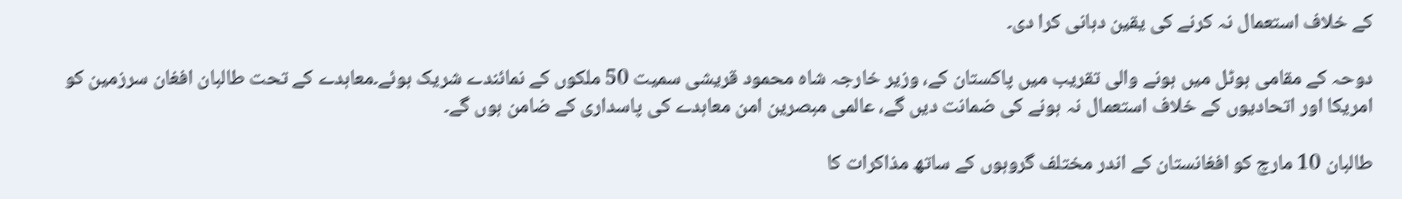کے خلاف استعمال نہ کرنے کی یقین دہانی کرا دی۔

دوحہ کے مقامی ہوٹل میں ہونے والی تقریب میں پاکستان کے، وزیر خارجہ شاہ محمود قریشی سمیت 50 ملکوں کے نمائندے شریک ہوئے۔معاہدے کے تحت طالبان افغان سرزمین کو امریکا اور اتحادیوں کے خلاف استعمال نہ ہونے کی ضمانت دیں گے، عالمی مبصرین امن معاہدے کی پاسداری کے ضامن ہوں گے۔

طالبان 10 مارچ کو افغانستان کے اندر مختلف گروہوں کے ساتھ مذاکرات کا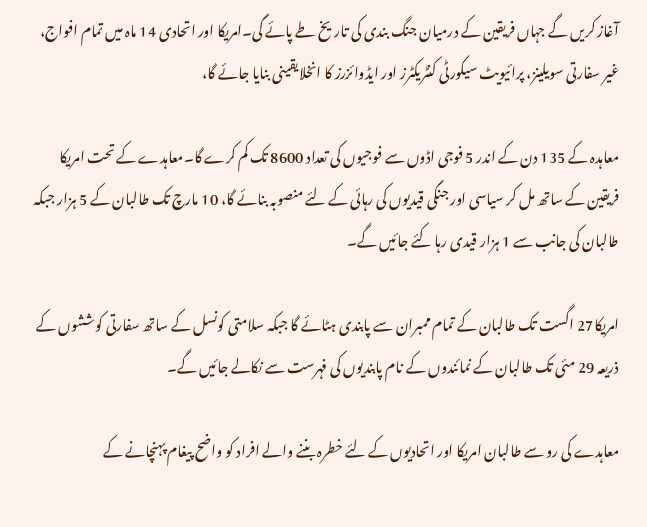آغاز کریں گے جہاں فریقین کے درمیان جنگ بندی کی تاریخ طے پائے گی۔امریکا اور اتحادی 14 ماہ میں تمام افواج، غیر سفارتی سویلینز، پرائیویٹ سیکورٹی کنٹریکٹرز اور ایڈوائزرز کا انخلایقینی بنایا جائے گا،

معاہدہ کے 135 دن کے اندر 5 فوجی اڈوں سے فوجیوں کی تعداد 8600 تک کم کرے گا۔معاہدے کے تحت امریکا فریقین کے ساتھ مل کر سیاسی اور جنگی قیدیوں کی رہائی کے لئے منصوبہ بنائے گا، 10 مارچ تک طالبان کے 5 ہزار جبکہ طالبان کی جانب سے 1 ہزار قیدی رہا کئے جائیں گے۔

امریکا27 اگست تک طالبان کے تمام ممبران سے پابندی ہٹائے گا جبکہ سلامتی کونسل کے ساتھ سفارتی کوششوں کے ذریعہ 29 مئی تک طالبان کے نمائندوں کے نام پابندیوں کی فہرست سے نکالے جائیں گے۔

معاہدے کی رو سے طالبان امریکا اور اتحادیوں کے لئے خطرہ بننے والے افراد کو واضح پیغام پہنچانے کے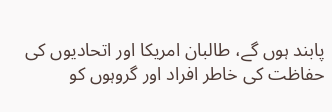پابند ہوں گے، طالبان امریکا اور اتحادیوں کی حفاظت کی خاطر افراد اور گروہوں کو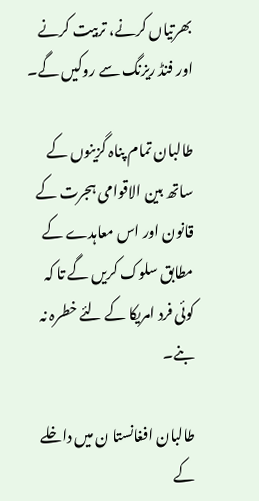بھرتیاں کرنے، تربیت کرنے اور فنڈ ریزنگ سے روکیں گے۔

طالبان تمام پناہ گزینوں کے ساتھ بین الاقوامی ہجرت کے قانون اور اس معاہدے کے مطابق سلوک کریں گے تا کہ کوئی فرد امریکا کے لئے خطرہ نہ بنے۔

طالبان افغانستا ن میں داخلے کے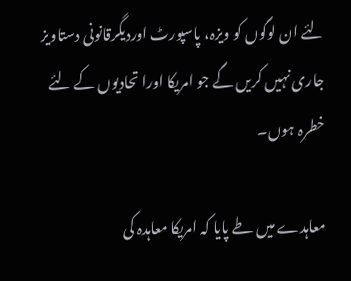لئے ان لوگوں کو ویزہ، پاسپورٹ اوردیگرقانونی دستاویز جاری نہیں کریں گے جو امریکا اورا تحادیوں کے لئے خطرہ ہوں۔

معاہدے میں طے پایا کہ امریکا معاہدہ کی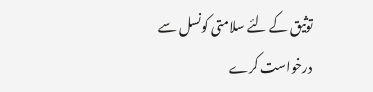توثیق کے لئے سلامتی کونسل سے درخواست کرے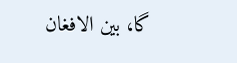گا، بین الافغان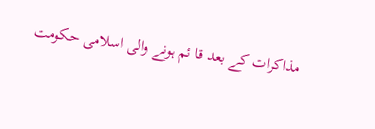مذاکرات کے بعد قا ئم ہونے والی اسلامی حکومت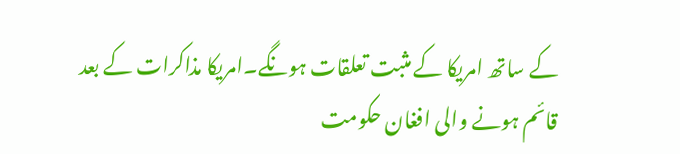کے ساتھ امریکا کے مثبت تعلقات ہونگے۔امریکا مذاکرات کے بعد قائم ہونے والی افغان حکومت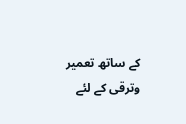کے ساتھ تعمیر وترقی کے لئے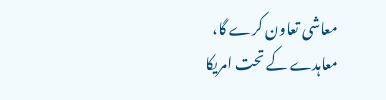معاشی تعاون کرے گا، معاہدے کے تحت امریکا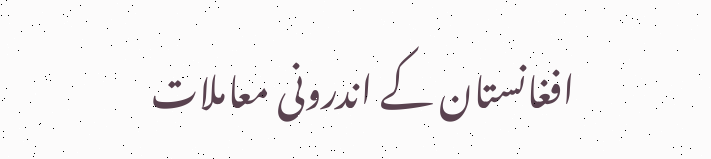افغانستان کے اندرونی معاملات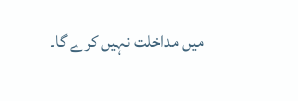میں مداخلت نہیں کرے گا۔